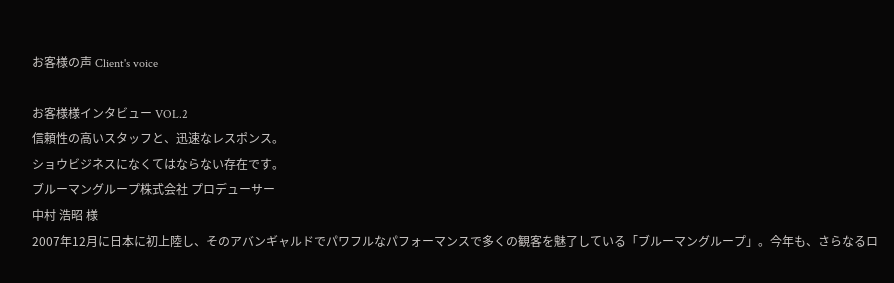お客様の声 Client's voice

お客様様インタビュー VOL.2
信頼性の高いスタッフと、迅速なレスポンス。
ショウビジネスになくてはならない存在です。
ブルーマングループ株式会社 プロデューサー
中村 浩昭 様
2007年12月に日本に初上陸し、そのアバンギャルドでパワフルなパフォーマンスで多くの観客を魅了している「ブルーマングループ」。今年も、さらなるロ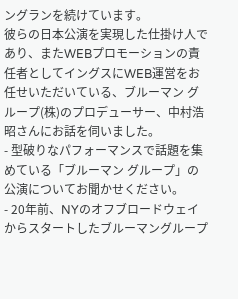ングランを続けています。
彼らの日本公演を実現した仕掛け人であり、またWEBプロモーションの責任者としてイングスにWEB運営をお任せいただいている、ブルーマン グループ(株)のプロデューサー、中村浩昭さんにお話を伺いました。
- 型破りなパフォーマンスで話題を集めている「ブルーマン グループ」の公演についてお聞かせください。
- 20年前、NYのオフブロードウェイからスタートしたブルーマングループ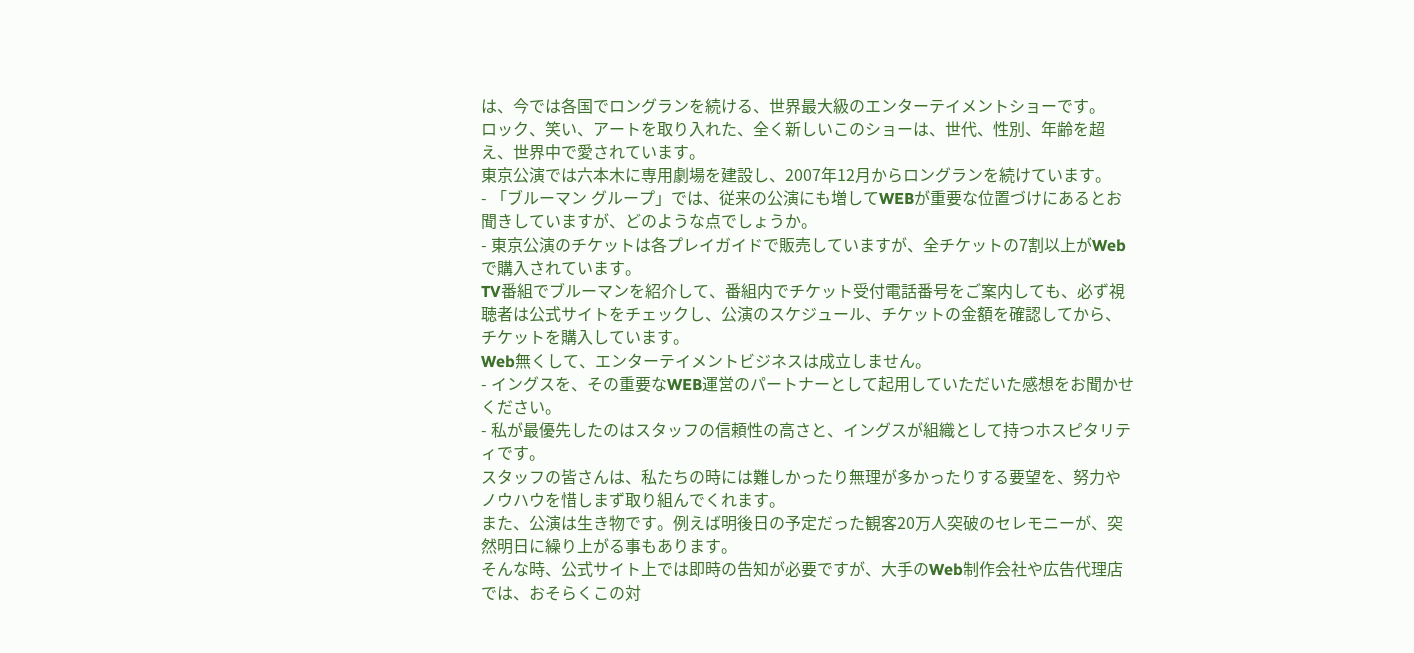は、今では各国でロングランを続ける、世界最大級のエンターテイメントショーです。
ロック、笑い、アートを取り入れた、全く新しいこのショーは、世代、性別、年齢を超え、世界中で愛されています。
東京公演では六本木に専用劇場を建設し、2007年12月からロングランを続けています。
- 「ブルーマン グループ」では、従来の公演にも増してWEBが重要な位置づけにあるとお聞きしていますが、どのような点でしょうか。
- 東京公演のチケットは各プレイガイドで販売していますが、全チケットの7割以上がWebで購入されています。
TV番組でブルーマンを紹介して、番組内でチケット受付電話番号をご案内しても、必ず視聴者は公式サイトをチェックし、公演のスケジュール、チケットの金額を確認してから、チケットを購入しています。
Web無くして、エンターテイメントビジネスは成立しません。
- イングスを、その重要なWEB運営のパートナーとして起用していただいた感想をお聞かせください。
- 私が最優先したのはスタッフの信頼性の高さと、イングスが組織として持つホスピタリティです。
スタッフの皆さんは、私たちの時には難しかったり無理が多かったりする要望を、努力やノウハウを惜しまず取り組んでくれます。
また、公演は生き物です。例えば明後日の予定だった観客20万人突破のセレモニーが、突然明日に繰り上がる事もあります。
そんな時、公式サイト上では即時の告知が必要ですが、大手のWeb制作会社や広告代理店では、おそらくこの対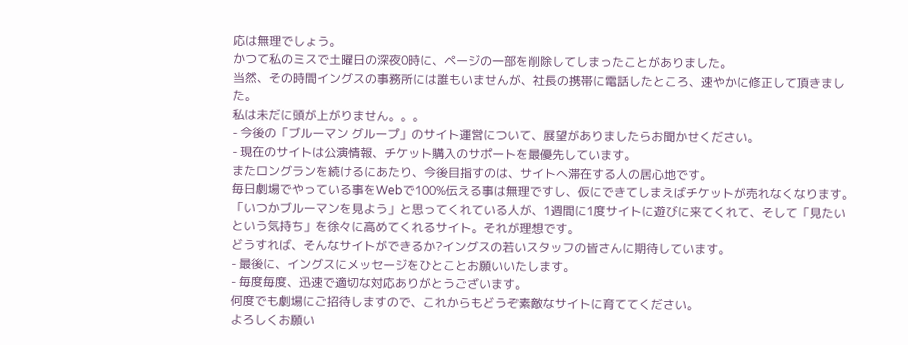応は無理でしょう。
かつて私のミスで土曜日の深夜0時に、ページの一部を削除してしまったことがありました。
当然、その時間イングスの事務所には誰もいませんが、社長の携帯に電話したところ、速やかに修正して頂きました。
私は未だに頭が上がりません。。。
- 今後の「ブルーマン グループ」のサイト運営について、展望がありましたらお聞かせください。
- 現在のサイトは公演情報、チケット購入のサポートを最優先しています。
またロングランを続けるにあたり、今後目指すのは、サイトへ滞在する人の居心地です。
毎日劇場でやっている事をWebで100%伝える事は無理ですし、仮にできてしまえばチケットが売れなくなります。
「いつかブルーマンを見よう」と思ってくれている人が、1週間に1度サイトに遊びに来てくれて、そして「見たいという気持ち」を徐々に高めてくれるサイト。それが理想です。
どうすれば、そんなサイトができるか?イングスの若いスタッフの皆さんに期待しています。
- 最後に、イングスにメッセージをひとことお願いいたします。
- 毎度毎度、迅速で適切な対応ありがとうございます。
何度でも劇場にご招待しますので、これからもどうぞ素敵なサイトに育ててください。
よろしくお願い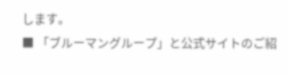します。
■ 「ブルーマングループ」と公式サイトのご紹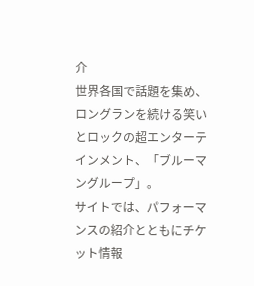介
世界各国で話題を集め、ロングランを続ける笑いとロックの超エンターテインメント、「ブルーマングループ」。
サイトでは、パフォーマンスの紹介とともにチケット情報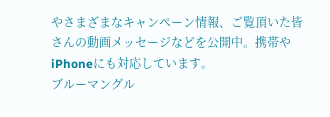やさまざまなキャンペーン情報、ご覧頂いた皆さんの動画メッセージなどを公開中。携帯やiPhoneにも対応しています。
ブルーマングル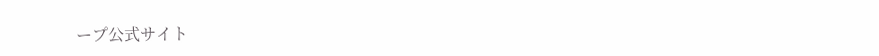ープ公式サイト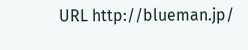URL http://blueman.jp/